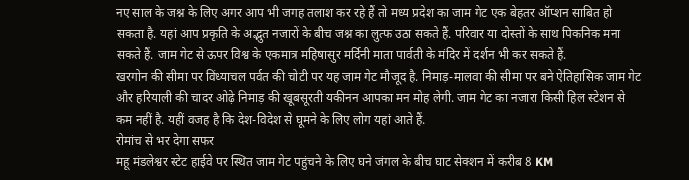नए साल के जश्न के लिए अगर आप भी जगह तलाश कर रहे हैं तो मध्य प्रदेश का जाम गेट एक बेहतर ऑप्शन साबित हो सकता है. यहां आप प्रकृति के अद्भुत नजारों के बीच जश्न का लुत्फ उठा सकते हैं. परिवार या दोस्तों के साथ पिकनिक मना सकते हैं. जाम गेट से ऊपर विश्व के एकमात्र महिषासुर मर्दिनी माता पार्वती के मंदिर में दर्शन भी कर सकते हैं.
खरगोन की सीमा पर विंध्याचल पर्वत की चोटी पर यह जाम गेट मौजूद है. निमाड़-मालवा की सीमा पर बने ऐतिहासिक जाम गेट और हरियाली की चादर ओढ़े निमाड़ की खूबसूरती यकीनन आपका मन मोह लेगी. जाम गेट का नजारा किसी हिल स्टेशन से कम नहीं है. यहीं वजह है कि देश-विदेश से घूमने के लिए लोग यहां आते हैं.
रोमांच से भर देगा सफर
महू मंडलेश्वर स्टेट हाईवे पर स्थित जाम गेट पहुंचने के लिए घने जंगल के बीच घाट सेक्शन में करीब 8 KM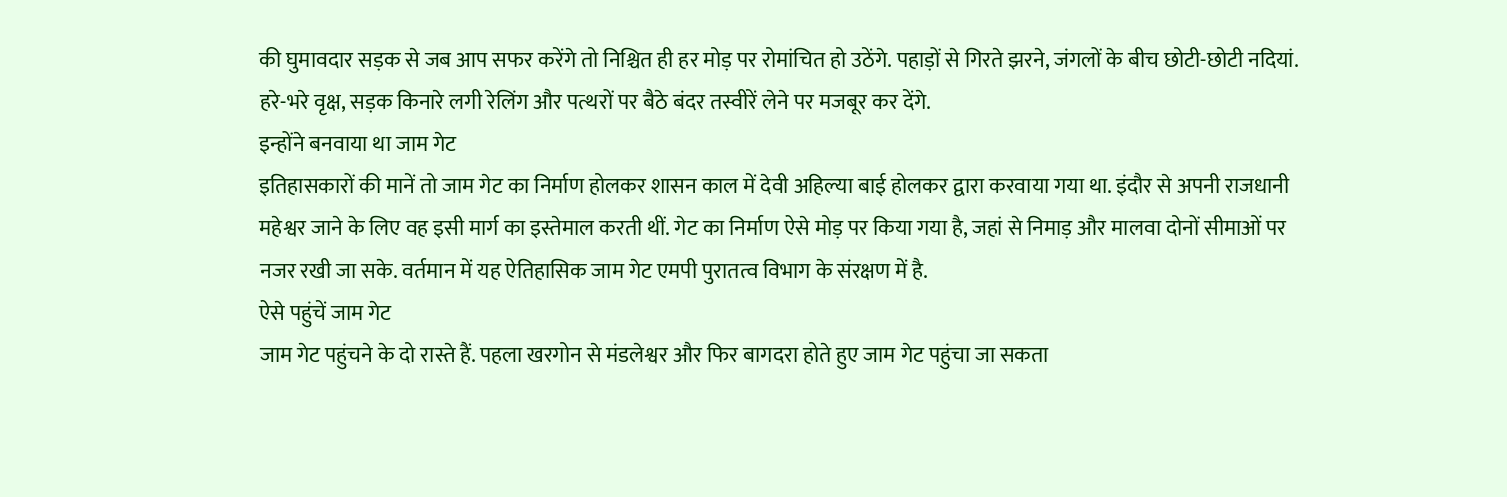की घुमावदार सड़क से जब आप सफर करेंगे तो निश्चित ही हर मोड़ पर रोमांचित हो उठेंगे. पहाड़ों से गिरते झरने, जंगलों के बीच छोटी-छोटी नदियां. हरे-भरे वृक्ष, सड़क किनारे लगी रेलिंग और पत्थरों पर बैठे बंदर तस्वीरें लेने पर मजबूर कर देंगे.
इन्होंने बनवाया था जाम गेट
इतिहासकारों की मानें तो जाम गेट का निर्माण होलकर शासन काल में देवी अहिल्या बाई होलकर द्वारा करवाया गया था. इंदौर से अपनी राजधानी महेश्वर जाने के लिए वह इसी मार्ग का इस्तेमाल करती थीं. गेट का निर्माण ऐसे मोड़ पर किया गया है, जहां से निमाड़ और मालवा दोनों सीमाओं पर नजर रखी जा सके. वर्तमान में यह ऐतिहासिक जाम गेट एमपी पुरातत्व विभाग के संरक्षण में है.
ऐसे पहुंचें जाम गेट
जाम गेट पहुंचने के दो रास्ते हैं. पहला खरगोन से मंडलेश्वर और फिर बागदरा होते हुए जाम गेट पहुंचा जा सकता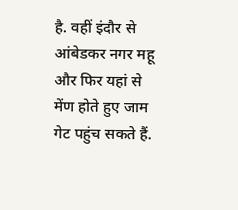है. वहीं इंदौर से आंबेडकर नगर महू और फिर यहां से मेंण होते हुए जाम गेट पहुंच सकते हैं.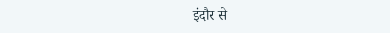इंदौर से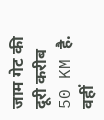जाम गेट की दूरी करीब 50 KM है. वहीं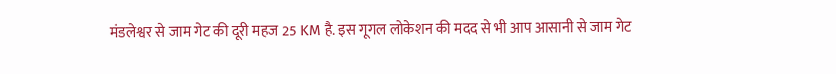मंडलेश्वर से जाम गेट की दूरी महज 25 KM है. इस गूगल लोकेशन की मदद से भी आप आसानी से जाम गेट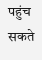पहुंच सकते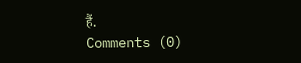हैं.
Comments (0)